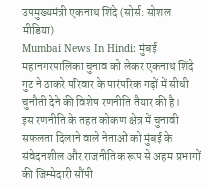उपमुख्यमंत्री एकनाथ शिंदे (सोर्स: सोशल मीडिया)
Mumbai News In Hindi: मुंबई महानगरपालिका चुनाव को लेकर एकनाथ शिंदे गुट ने ठाकरे परिवार के पारंपरिक गढ़ों में सीधी चुनौती देने की विशेष रणनीति तैयार की है।
इस रणनीति के तहत कोकण क्षेत्र में चुनावी सफलता दिलाने वाले नेताओं को मुंबई के संवेदनशील और राजनीतिक रूप से अहम प्रभागों की जिम्मेदारी सौंपी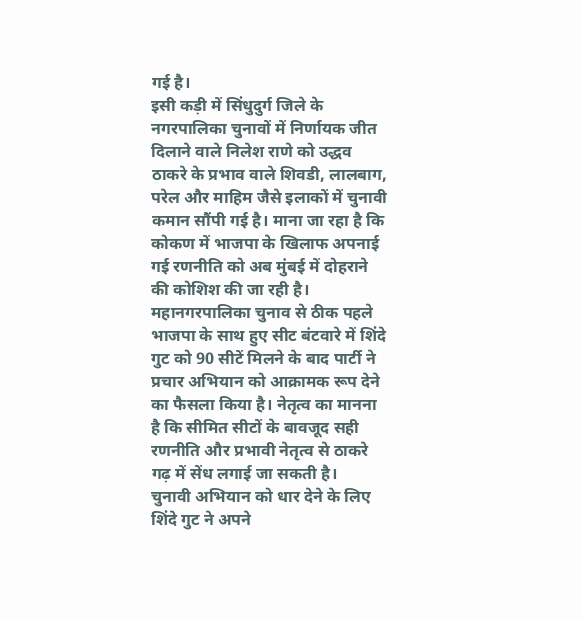गई है।
इसी कड़ी में सिंधुदुर्ग जिले के नगरपालिका चुनावों में निर्णायक जीत दिलाने वाले निलेश राणे को उद्धव ठाकरे के प्रभाव वाले शिवडी, लालबाग, परेल और माहिम जैसे इलाकों में चुनावी कमान सौंपी गई है। माना जा रहा है कि कोकण में भाजपा के खिलाफ अपनाई गई रणनीति को अब मुंबई में दोहराने की कोशिश की जा रही है।
महानगरपालिका चुनाव से ठीक पहले भाजपा के साथ हुए सीट बंटवारे में शिंदे गुट को 90 सीटें मिलने के बाद पार्टी ने प्रचार अभियान को आक्रामक रूप देने का फैसला किया है। नेतृत्व का मानना है कि सीमित सीटों के बावजूद सही रणनीति और प्रभावी नेतृत्व से ठाकरे गढ़ में सेंध लगाई जा सकती है।
चुनावी अभियान को धार देने के लिए शिंदे गुट ने अपने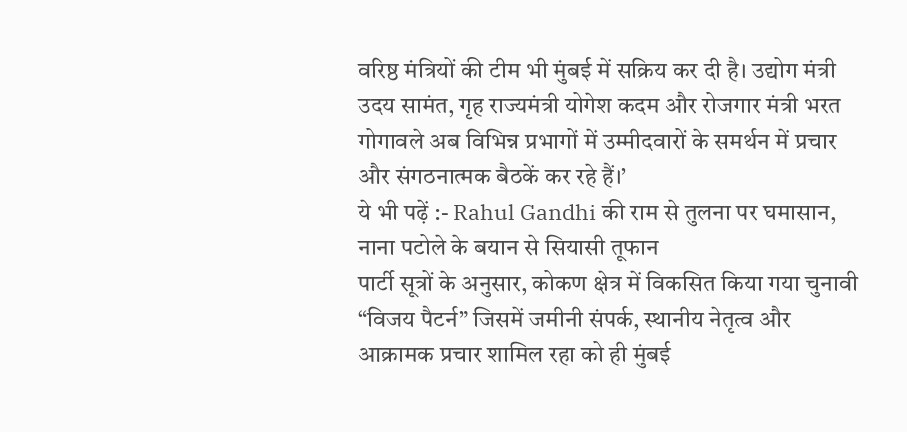वरिष्ठ मंत्रियों की टीम भी मुंबई में सक्रिय कर दी है। उद्योग मंत्री उदय सामंत, गृह राज्यमंत्री योगेश कदम और रोजगार मंत्री भरत गोगावले अब विभिन्न प्रभागों में उम्मीदवारों के समर्थन में प्रचार और संगठनात्मक बैठकें कर रहे हैं।’
ये भी पढ़ें :- Rahul Gandhi की राम से तुलना पर घमासान, नाना पटोले के बयान से सियासी तूफान
पार्टी सूत्रों के अनुसार, कोकण क्षेत्र में विकसित किया गया चुनावी “विजय पैटर्न” जिसमें जमीनी संपर्क, स्थानीय नेतृत्व और आक्रामक प्रचार शामिल रहा को ही मुंबई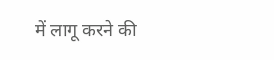में लागू करने की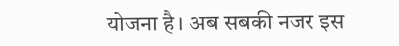योजना है। अब सबकी नजर इस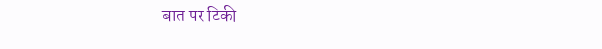बात पर टिकी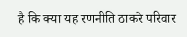है कि क्या यह रणनीति ठाकरे परिवार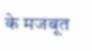के मजबूत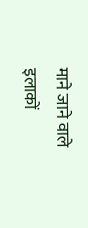माने जाने वाले इलाकों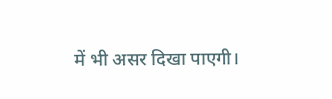में भी असर दिखा पाएगी।